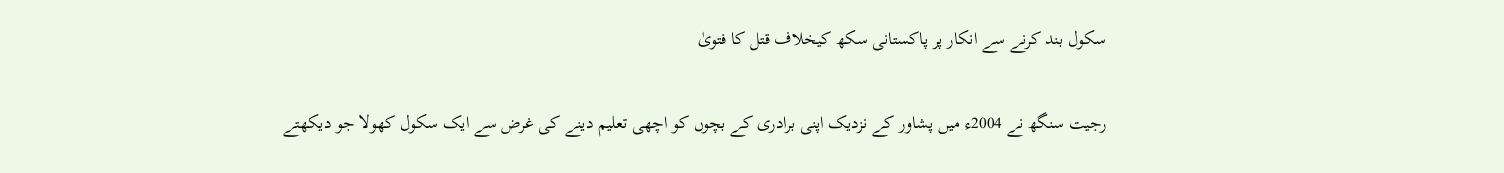سکول بند کرنے سے انکار پر پاکستانی سکھ کیخلاف قتل کا فتویٰ

رجیت سنگھ نے 2004ء میں پشاور کے نزدیک اپنی برادری کے بچوں کو اچھی تعلیم دینے کی غرض سے ایک سکول کھولا جو دیکھتے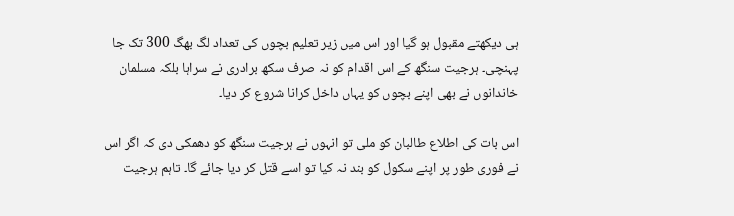ہی دیکھتے مقبول ہو گیا اور اس میں زیر تعلیم بچوں کی تعداد لگ بھگ 300 تک جا پہنچی۔ ہرجیت سنگھ کے اس اقدام کو نہ صرف سکھ برادری نے سراہا بلکہ مسلمان خاندانوں نے بھی اپنے بچوں کو یہاں داخل کرانا شروع کر دیا۔

اس بات کی اطلاع طالبان کو ملی تو انہوں نے ہرجیت سنگھ کو دھمکی دی کہ اگر اس نے فوری طور پر اپنے سکول کو بند نہ کیا تو اسے قتل کر دیا جائے گا۔ تاہم ہرجیت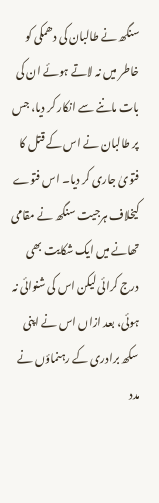سنگھ نے طالبان کی دھمکی کو خاطر میں نہ لاتے ہوئے ان کی بات ماننے سے انکار کر دیا، جس پر طالبان نے اس کے قتل کا فتویٰ جاری کر دیا۔ اس فتوے کیخلاف ہرجیت سنگھ نے مقامی تھانے میں ایک شکایت بھی درج کرائی لیکن اس کی شنوائی نہ ہوئی، بعد ازاں اس نے اپنی سکھ برادری کے رہنماؤں نے مدد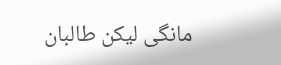مانگی لیکن طالبان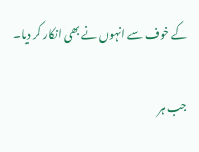کے خوف سے انہوں نے بھی انکار کر دیا۔

جب ہر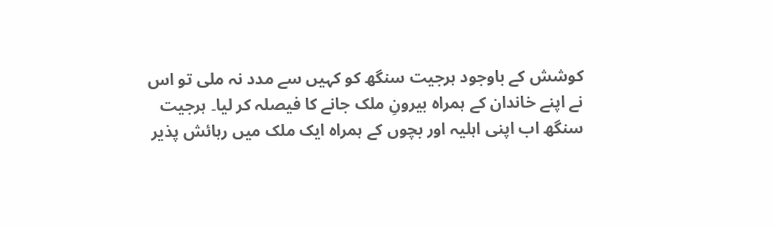کوشش کے باوجود ہرجیت سنگھ کو کہیں سے مدد نہ ملی تو اس نے اپنے خاندان کے ہمراہ بیرونِ ملک جانے کا فیصلہ کر لیا۔ ہرجیت سنگھ اب اپنی اہلیہ اور بچوں کے ہمراہ ایک ملک میں رہائش پذیر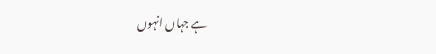ہے جہاں انہوں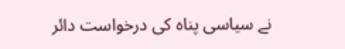نے سیاسی پناہ کی درخواست دائر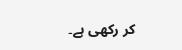کر رکھی ہے۔